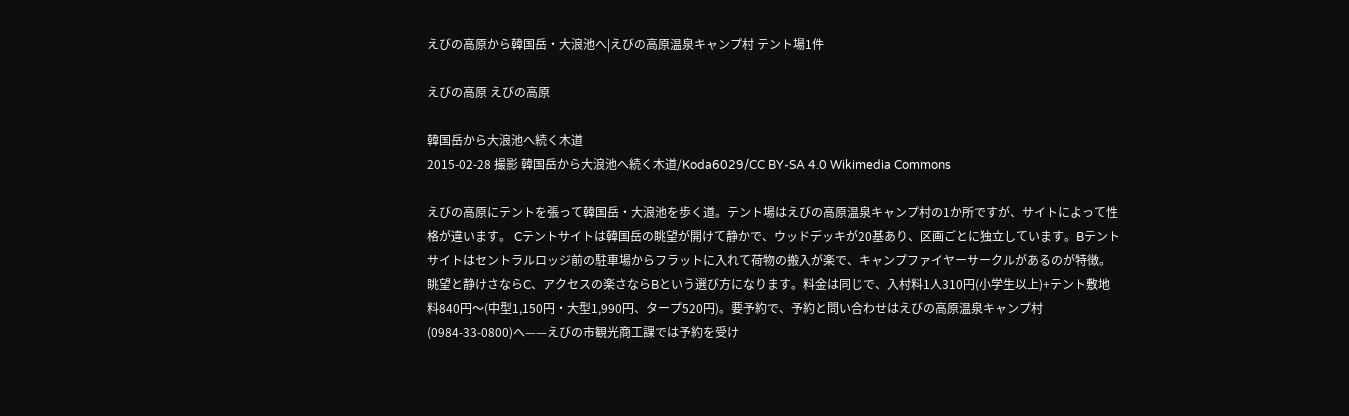えびの高原から韓国岳・大浪池へ|えびの高原温泉キャンプ村 テント場1件

えびの高原 えびの高原

韓国岳から大浪池へ続く木道
2015-02-28 撮影 韓国岳から大浪池へ続く木道/Koda6029/CC BY-SA 4.0 Wikimedia Commons

えびの高原にテントを張って韓国岳・大浪池を歩く道。テント場はえびの高原温泉キャンプ村の1か所ですが、サイトによって性格が違います。 Cテントサイトは韓国岳の眺望が開けて静かで、ウッドデッキが20基あり、区画ごとに独立しています。Bテントサイトはセントラルロッジ前の駐車場からフラットに入れて荷物の搬入が楽で、キャンプファイヤーサークルがあるのが特徴。眺望と静けさならC、アクセスの楽さならBという選び方になります。料金は同じで、入村料1人310円(小学生以上)+テント敷地料840円〜(中型1,150円・大型1,990円、タープ520円)。要予約で、予約と問い合わせはえびの高原温泉キャンプ村(0984-33-0800)へ——えびの市観光商工課では予約を受け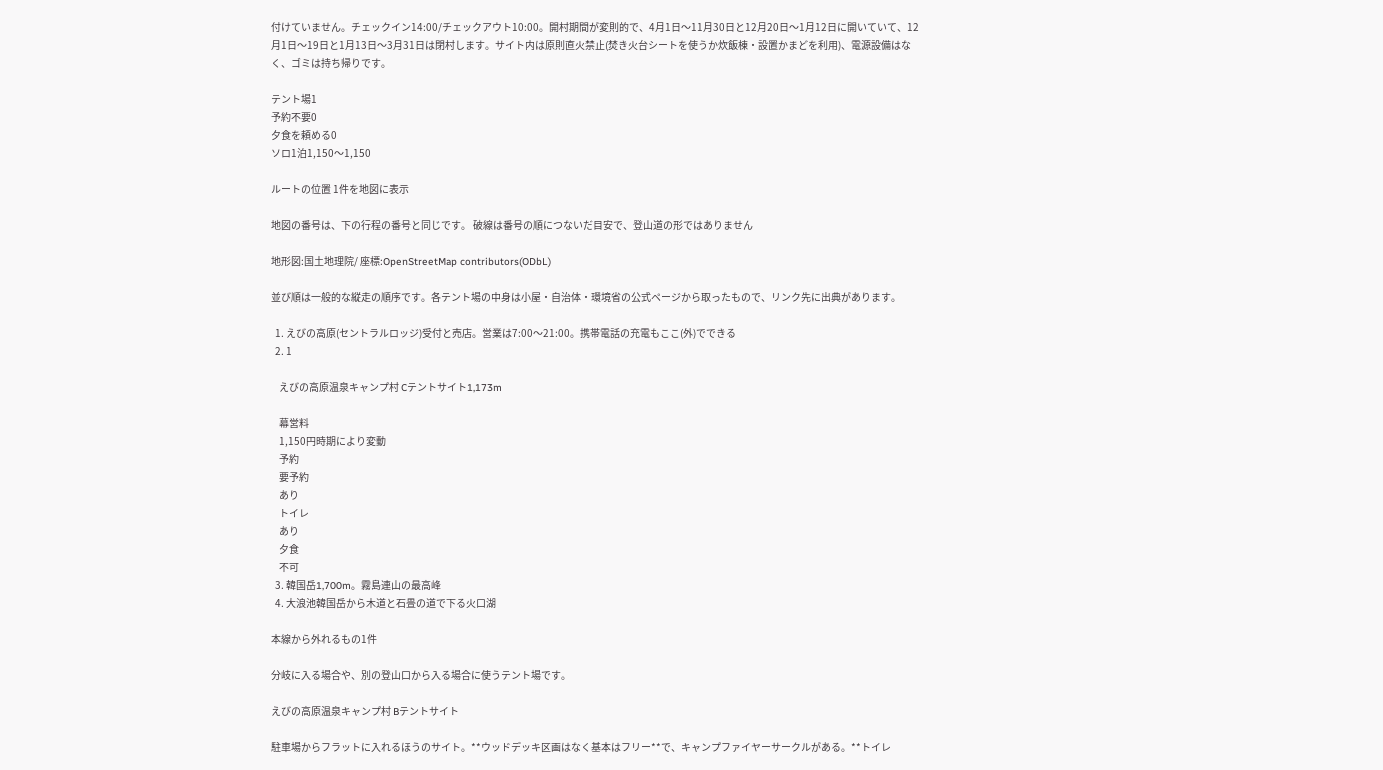付けていません。チェックイン14:00/チェックアウト10:00。開村期間が変則的で、4月1日〜11月30日と12月20日〜1月12日に開いていて、12月1日〜19日と1月13日〜3月31日は閉村します。サイト内は原則直火禁止(焚き火台シートを使うか炊飯棟・設置かまどを利用)、電源設備はなく、ゴミは持ち帰りです。

テント場1
予約不要0
夕食を頼める0
ソロ1泊1,150〜1,150

ルートの位置 1件を地図に表示

地図の番号は、下の行程の番号と同じです。 破線は番号の順につないだ目安で、登山道の形ではありません

地形図:国土地理院/ 座標:OpenStreetMap contributors(ODbL)

並び順は一般的な縦走の順序です。各テント場の中身は小屋・自治体・環境省の公式ページから取ったもので、リンク先に出典があります。

  1. えびの高原(セントラルロッジ)受付と売店。営業は7:00〜21:00。携帯電話の充電もここ(外)でできる
  2. 1

    えびの高原温泉キャンプ村 Cテントサイト1,173m

    幕営料
    1,150円時期により変動
    予約
    要予約
    あり
    トイレ
    あり
    夕食
    不可
  3. 韓国岳1,700m。霧島連山の最高峰
  4. 大浪池韓国岳から木道と石畳の道で下る火口湖

本線から外れるもの1件

分岐に入る場合や、別の登山口から入る場合に使うテント場です。

えびの高原温泉キャンプ村 Bテントサイト

駐車場からフラットに入れるほうのサイト。**ウッドデッキ区画はなく基本はフリー**で、キャンプファイヤーサークルがある。**トイレ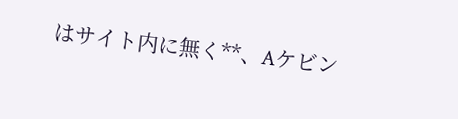はサイト内に無く**、Aケビン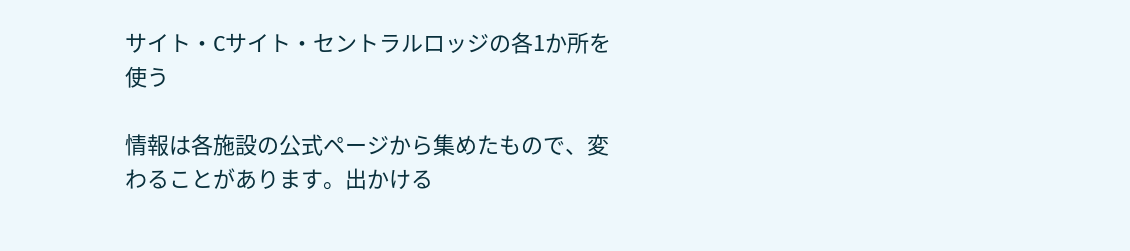サイト・Cサイト・セントラルロッジの各1か所を使う

情報は各施設の公式ページから集めたもので、変わることがあります。出かける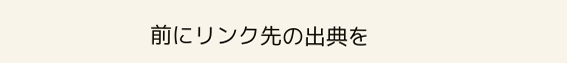前にリンク先の出典を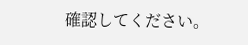確認してください。